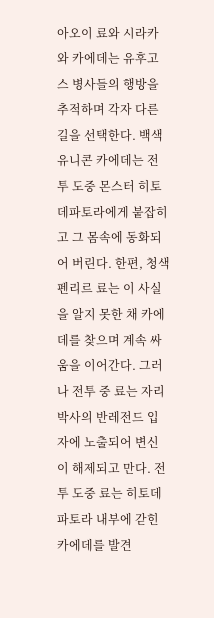아오이 료와 시라카와 카에데는 유후고스 병사들의 행방을 추적하며 각자 다른 길을 선택한다. 백색 유니콘 카에데는 전투 도중 몬스터 히토데파토라에게 붙잡히고 그 몸속에 동화되어 버린다. 한편, 청색 펜리르 료는 이 사실을 알지 못한 채 카에데를 찾으며 계속 싸움을 이어간다. 그러나 전투 중 료는 자리 박사의 반레전드 입자에 노출되어 변신이 해제되고 만다. 전투 도중 료는 히토데파토라 내부에 갇힌 카에데를 발견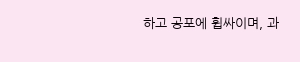하고 공포에 휩싸이며, 과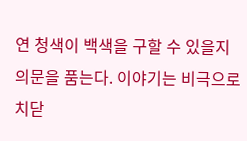연 청색이 백색을 구할 수 있을지 의문을 품는다. 이야기는 비극으로 치닫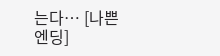는다… [나쁜 엔딩]